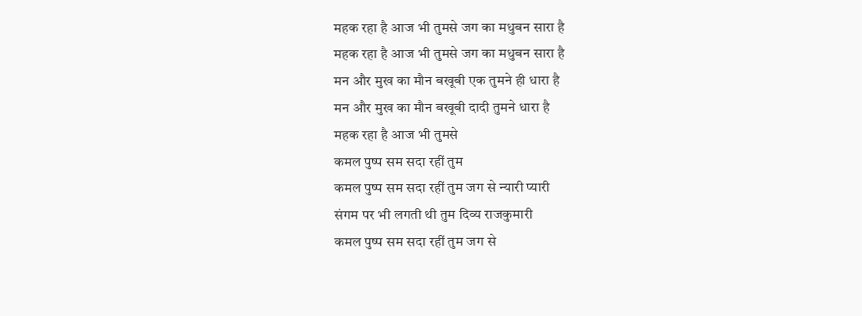महक रहा है आज भी तुमसे जग का मधुबन सारा है
महक रहा है आज भी तुमसे जग का मधुबन सारा है
मन और मुख का मौन बखूबी एक तुमने ही धारा है
मन और मुख का मौन बखूबी दादी तुमने धारा है
महक रहा है आज भी तुमसे
कमल पुष्प सम सदा रहीं तुम
कमल पुष्प सम सदा रहीं तुम जग से न्यारी प्यारी
संगम पर भी लगती थी तुम दिव्य राजकुमारी
कमल पुष्प सम सदा रहीं तुम जग से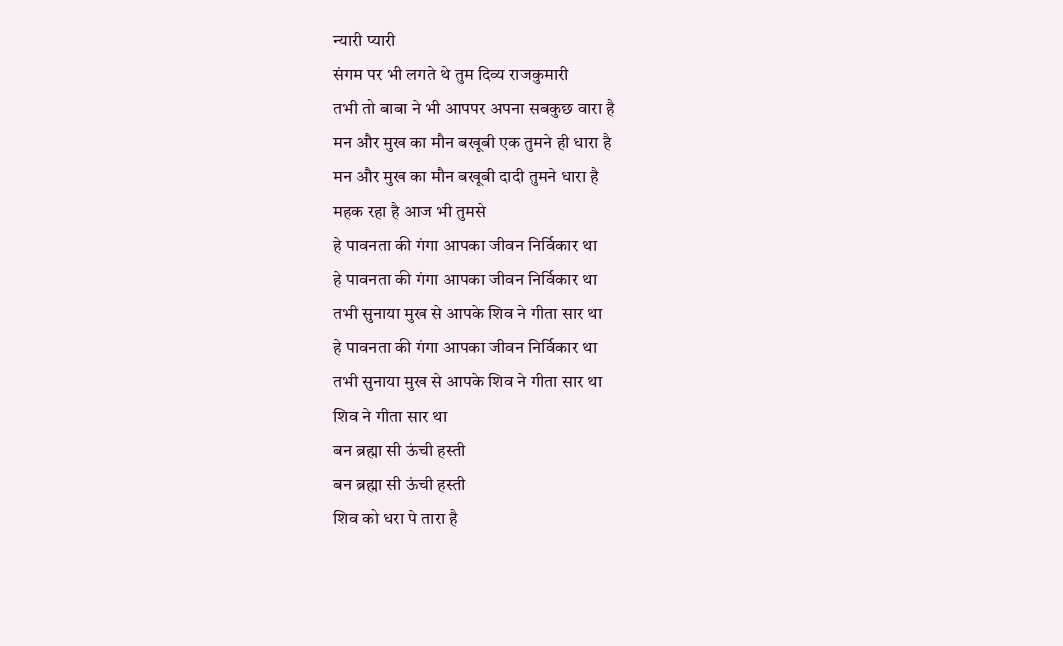न्यारी प्यारी
संगम पर भी लगते थे तुम दिव्य राजकुमारी
तभी तो बाबा ने भी आपपर अपना सबकुछ वारा है
मन और मुख का मौन बखूबी एक तुमने ही धारा है
मन और मुख का मौन बखूबी दादी तुमने धारा है
महक रहा है आज भी तुमसे
हे पावनता की गंगा आपका जीवन निर्विकार था
हे पावनता की गंगा आपका जीवन निर्विकार था
तभी सुनाया मुख से आपके शिव ने गीता सार था
हे पावनता की गंगा आपका जीवन निर्विकार था
तभी सुनाया मुख से आपके शिव ने गीता सार था
शिव ने गीता सार था
बन ब्रह्मा सी ऊंची हस्ती
बन ब्रह्मा सी ऊंची हस्ती
शिव को धरा पे तारा है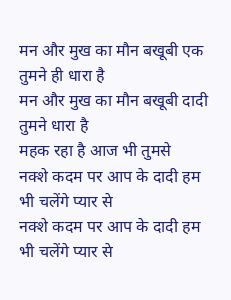मन और मुख का मौन बखूबी एक तुमने ही धारा है
मन और मुख का मौन बखूबी दादी तुमने धारा है
महक रहा है आज भी तुमसे
नक्शे कदम पर आप के दादी हम भी चलेंगे प्यार से
नक्शे कदम पर आप के दादी हम भी चलेंगे प्यार से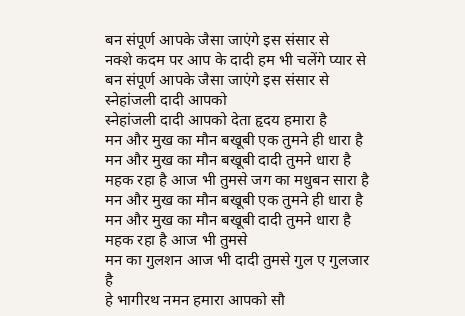बन संपूर्ण आपके जैसा जाएंगे इस संसार से
नक्शे कदम पर आप के दादी हम भी चलेंगे प्यार से
बन संपूर्ण आपके जैसा जाएंगे इस संसार से
स्नेहांजली दादी आपको
स्नेहांजली दादी आपको देता हृदय हमारा है
मन और मुख का मौन बखूबी एक तुमने ही धारा है
मन और मुख का मौन बखूबी दादी तुमने धारा है
महक रहा है आज भी तुमसे जग का मधुबन सारा है
मन और मुख का मौन बखूबी एक तुमने ही धारा है
मन और मुख का मौन बखूबी दादी तुमने धारा है
महक रहा है आज भी तुमसे
मन का गुलशन आज भी दादी तुमसे गुल ए गुलजार है
हे भागीरथ नमन हमारा आपको सौ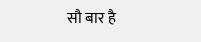सौ बार है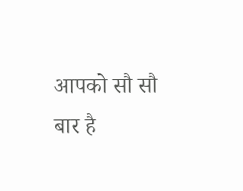आपको सौ सौ बार है